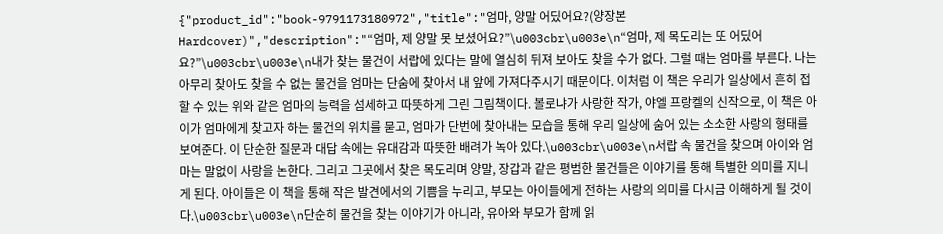{"product_id":"book-9791173180972","title":"엄마, 양말 어딨어요?(양장본 Hardcover)","description":"“엄마, 제 양말 못 보셨어요?”\u003cbr\u003e\n“엄마, 제 목도리는 또 어딨어요?”\u003cbr\u003e\n내가 찾는 물건이 서랍에 있다는 말에 열심히 뒤져 보아도 찾을 수가 없다. 그럴 때는 엄마를 부른다. 나는 아무리 찾아도 찾을 수 없는 물건을 엄마는 단숨에 찾아서 내 앞에 가져다주시기 때문이다. 이처럼 이 책은 우리가 일상에서 흔히 접할 수 있는 위와 같은 엄마의 능력을 섬세하고 따뜻하게 그린 그림책이다. 볼로냐가 사랑한 작가, 야엘 프랑켈의 신작으로, 이 책은 아이가 엄마에게 찾고자 하는 물건의 위치를 묻고, 엄마가 단번에 찾아내는 모습을 통해 우리 일상에 숨어 있는 소소한 사랑의 형태를 보여준다. 이 단순한 질문과 대답 속에는 유대감과 따뜻한 배려가 녹아 있다.\u003cbr\u003e\n서랍 속 물건을 찾으며 아이와 엄마는 말없이 사랑을 논한다. 그리고 그곳에서 찾은 목도리며 양말, 장갑과 같은 평범한 물건들은 이야기를 통해 특별한 의미를 지니게 된다. 아이들은 이 책을 통해 작은 발견에서의 기쁨을 누리고, 부모는 아이들에게 전하는 사랑의 의미를 다시금 이해하게 될 것이다.\u003cbr\u003e\n단순히 물건을 찾는 이야기가 아니라, 유아와 부모가 함께 읽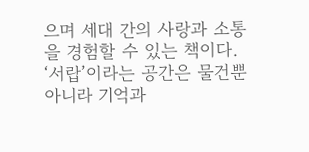으며 세대 간의 사랑과 소통을 경험할 수 있는 책이다. ‘서랍’이라는 공간은 물건뿐 아니라 기억과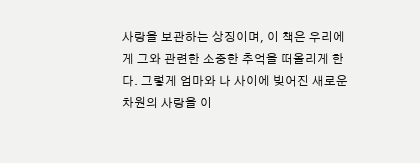사랑을 보관하는 상징이며, 이 책은 우리에게 그와 관련한 소중한 추억을 떠올리게 한다. 그렇게 엄마와 나 사이에 빚어진 새로운 차원의 사랑을 이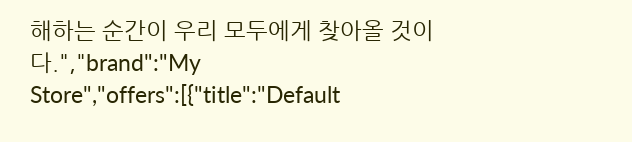해하는 순간이 우리 모두에게 찾아올 것이다.","brand":"My Store","offers":[{"title":"Default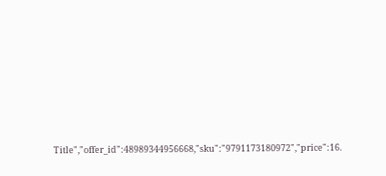Title","offer_id":48989344956668,"sku":"9791173180972","price":16.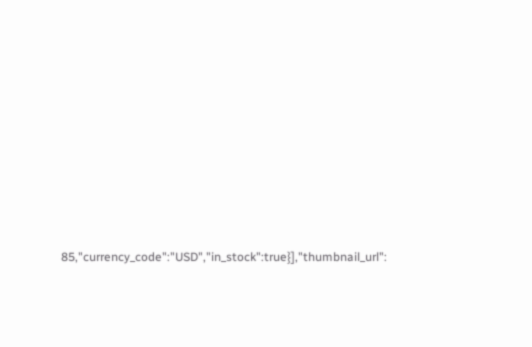85,"currency_code":"USD","in_stock":true}],"thumbnail_url":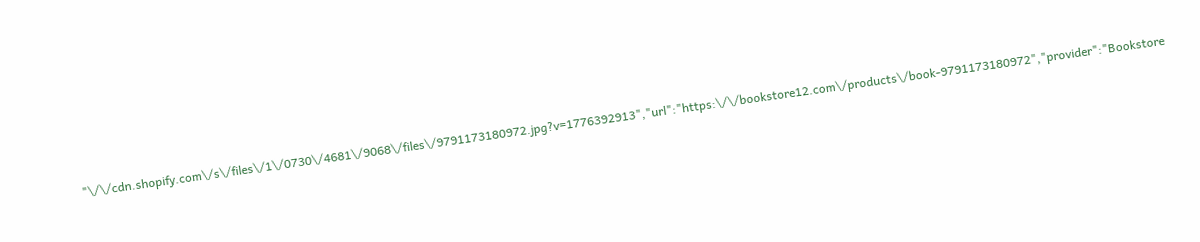"\/\/cdn.shopify.com\/s\/files\/1\/0730\/4681\/9068\/files\/9791173180972.jpg?v=1776392913","url":"https:\/\/bookstore12.com\/products\/book-9791173180972","provider":"Bookstore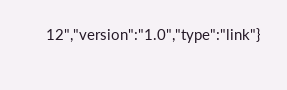12","version":"1.0","type":"link"}